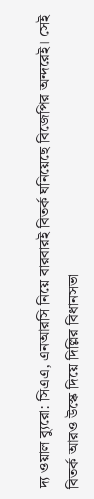দ্য ওয়াল ব্যুরো: সিএএ, এনআরসি নিয়ে বারবারই বিতর্ক ঘনিয়েছে বিজেপির অন্দরেই। সেই বিতর্ক আরও উস্কে দিয়ে দিল্লির বিধানসভা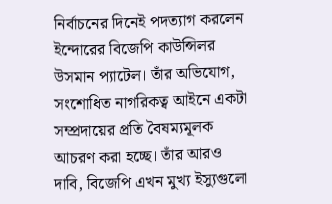নির্বাচনের দিনেই পদত্যাগ করলেন ইন্দোরের বিজেপি কাউন্সিলর উসমান প্যাটেল। তাঁর অভিযোগ, সংশোধিত নাগরিকত্ব আইনে একটা সম্প্রদায়ের প্রতি বৈষম্যমূলক আচরণ করা হচ্ছে। তাঁর আরও দাবি, বিজেপি এখন মুখ্য ইস্যুগুলো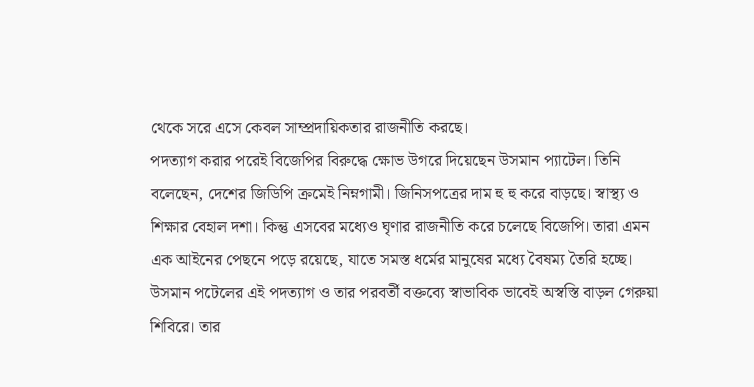থেকে সরে এসে কেবল সাম্প্রদায়িকতার রাজনীতি করছে।
পদত্যাগ করার পরেই বিজেপির বিরুদ্ধে ক্ষোভ উগরে দিয়েছেন উসমান প্যাটেল। তিনি বলেছেন, দেশের জিডিপি ক্রমেই নিম্নগামী। জিনিসপত্রের দাম হু হু করে বাড়ছে। স্বাস্থ্য ও শিক্ষার বেহাল দশা। কিন্তু এসবের মধ্যেও ঘৃণার রাজনীতি করে চলেছে বিজেপি। তারা এমন এক আইনের পেছনে পড়ে রয়েছে, যাতে সমস্ত ধর্মের মানুষের মধ্যে বৈষম্য তৈরি হচ্ছে।
উসমান পটেলের এই পদত্যাগ ও তার পরবর্তী বক্তব্যে স্বাভাবিক ভাবেই অস্বস্তি বাড়ল গেরুয়া শিবিরে। তার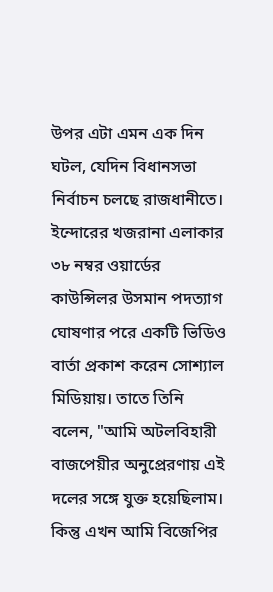উপর এটা এমন এক দিন ঘটল, যেদিন বিধানসভা নির্বাচন চলছে রাজধানীতে।
ইন্দোরের খজরানা এলাকার ৩৮ নম্বর ওয়ার্ডের কাউন্সিলর উসমান পদত্যাগ ঘোষণার পরে একটি ভিডিও বার্তা প্রকাশ করেন সোশ্যাল মিডিয়ায়। তাতে তিনি বলেন, "আমি অটলবিহারী বাজপেয়ীর অনুপ্রেরণায় এই দলের সঙ্গে যুক্ত হয়েছিলাম। কিন্তু এখন আমি বিজেপির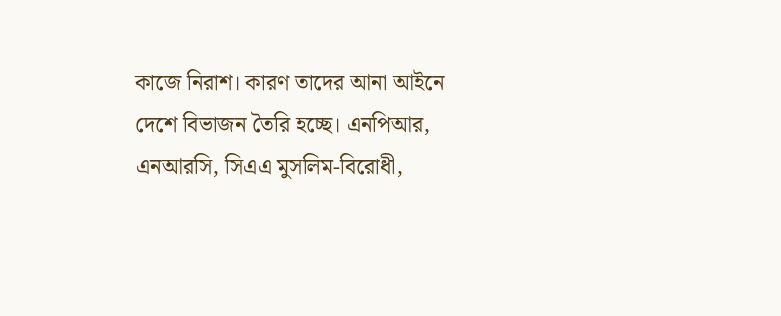কাজে নিরাশ। কারণ তাদের আনা আইনে দেশে বিভাজন তৈরি হচ্ছে। এনপিআর, এনআরসি, সিএএ মুসলিম-বিরোধী,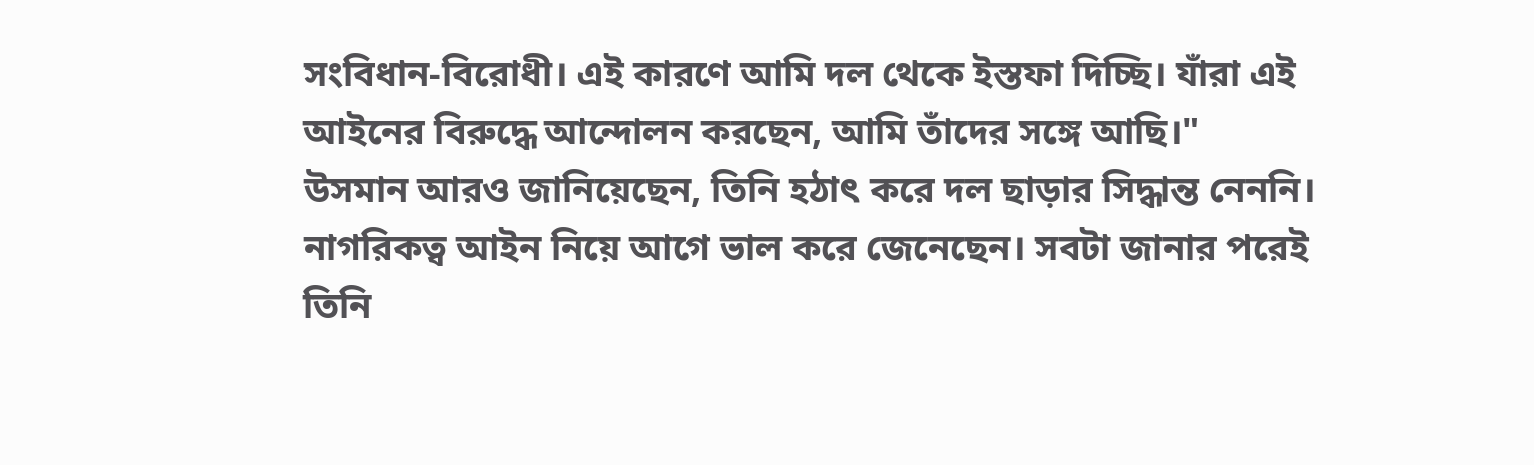সংবিধান-বিরোধী। এই কারণে আমি দল থেকে ইস্তফা দিচ্ছি। যাঁরা এই আইনের বিরুদ্ধে আন্দোলন করছেন, আমি তাঁদের সঙ্গে আছি।"
উসমান আরও জানিয়েছেন, তিনি হঠাৎ করে দল ছাড়ার সিদ্ধান্ত নেননি। নাগরিকত্ব আইন নিয়ে আগে ভাল করে জেনেছেন। সবটা জানার পরেই তিনি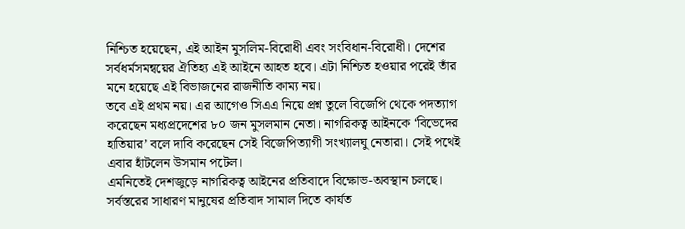নিশ্চিত হয়েছেন, এই আইন মুসলিম-বিরোধী এবং সংবিধান-বিরোধী। দেশের সর্বধর্মসমন্বয়ের ঐতিহ্য এই আইনে আহত হবে। এটা নিশ্চিত হওয়ার পরেই তাঁর মনে হয়েছে এই বিভাজনের রাজনীতি কাম্য নয়।
তবে এই প্রথম নয়। এর আগেও সিএএ নিয়ে প্রশ্ন তুলে বিজেপি থেকে পদত্যাগ করেছেন মধ্যপ্রদেশের ৮০ জন মুসলমান নেতা। নাগরিকত্ব আইনকে ‘বিভেদের হাতিয়ার’ বলে দাবি করেছেন সেই বিজেপিত্যাগী সংখ্যালঘু নেতারা। সেই পথেই এবার হাঁটলেন উসমান পটেল।
এমনিতেই দেশজুড়ে নাগরিকত্ব আইনের প্রতিবাদে বিক্ষোভ-অবস্থান চলছে। সর্বস্তরের সাধারণ মানুষের প্রতিবাদ সামাল দিতে কার্যত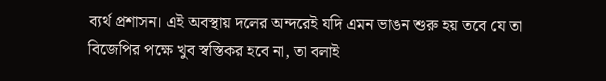ব্যর্থ প্রশাসন। এই অবস্থায় দলের অন্দরেই যদি এমন ভাঙন শুরু হয় তবে যে তা বিজেপির পক্ষে খুব স্বস্তিকর হবে না, তা বলাই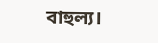বাহুল্য।